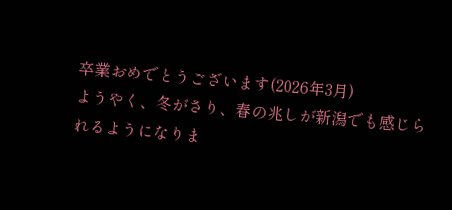卒業おめでとうございます(2026年3月)
ようやく、冬がさり、春の兆しが新潟でも感じられるようになりま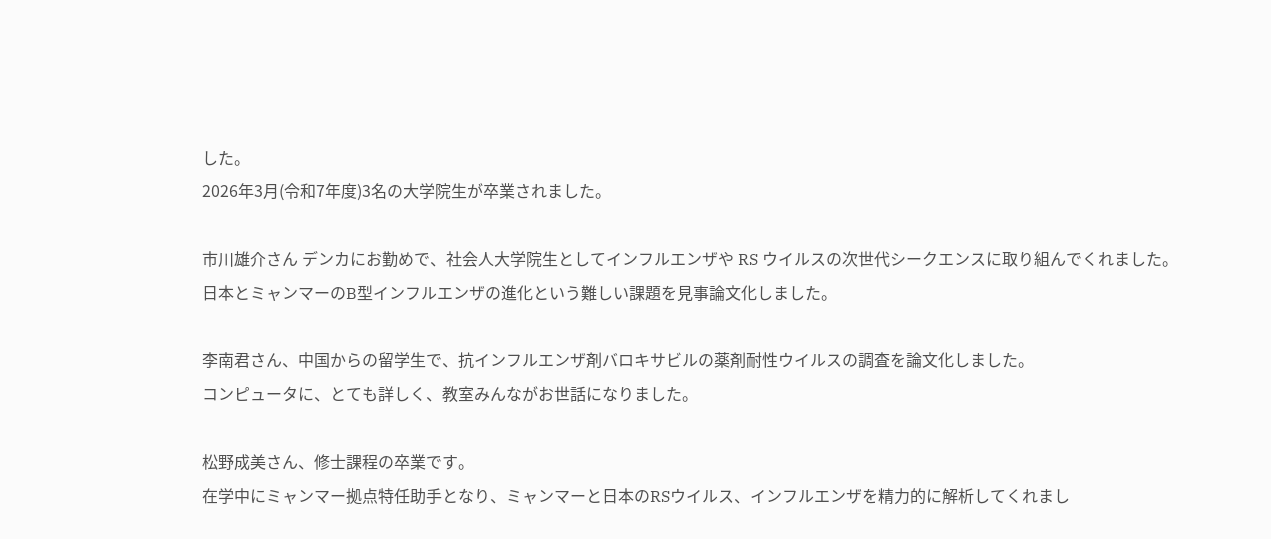した。
2026年3月(令和7年度)3名の大学院生が卒業されました。

市川雄介さん デンカにお勤めで、社会人大学院生としてインフルエンザや RS ウイルスの次世代シークエンスに取り組んでくれました。
日本とミャンマーのB型インフルエンザの進化という難しい課題を見事論文化しました。

李南君さん、中国からの留学生で、抗インフルエンザ剤バロキサビルの薬剤耐性ウイルスの調査を論文化しました。
コンピュータに、とても詳しく、教室みんながお世話になりました。

松野成美さん、修士課程の卒業です。
在学中にミャンマー拠点特任助手となり、ミャンマーと日本のRSウイルス、インフルエンザを精力的に解析してくれまし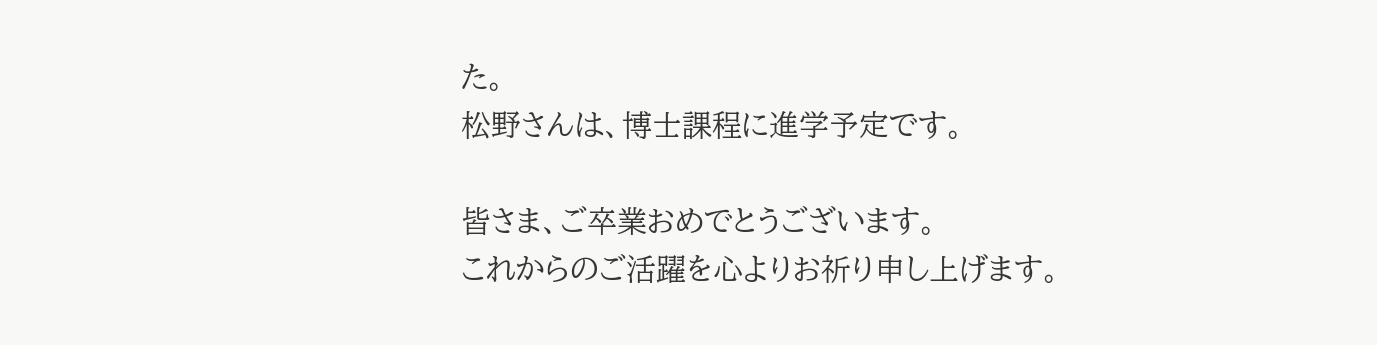た。
松野さんは、博士課程に進学予定です。

皆さま、ご卒業おめでとうございます。
これからのご活躍を心よりお祈り申し上げます。